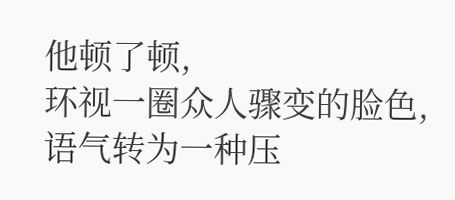他顿了顿,
环视一圈众人骤变的脸色,
语气转为一种压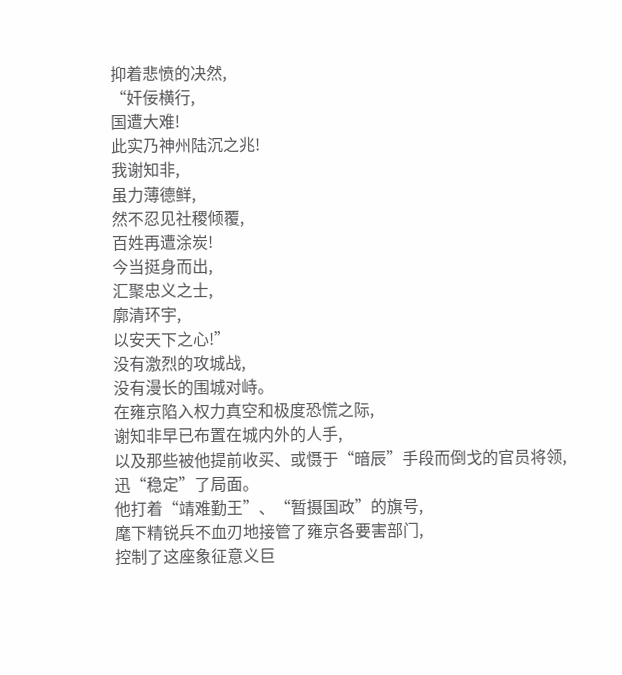抑着悲愤的决然,
“奸佞横行,
国遭大难!
此实乃神州陆沉之兆!
我谢知非,
虽力薄德鲜,
然不忍见社稷倾覆,
百姓再遭涂炭!
今当挺身而出,
汇聚忠义之士,
廓清环宇,
以安天下之心!”
没有激烈的攻城战,
没有漫长的围城对峙。
在雍京陷入权力真空和极度恐慌之际,
谢知非早已布置在城内外的人手,
以及那些被他提前收买、或慑于“暗辰”手段而倒戈的官员将领,
迅“稳定”了局面。
他打着“靖难勤王”、“暂摄国政”的旗号,
麾下精锐兵不血刃地接管了雍京各要害部门,
控制了这座象征意义巨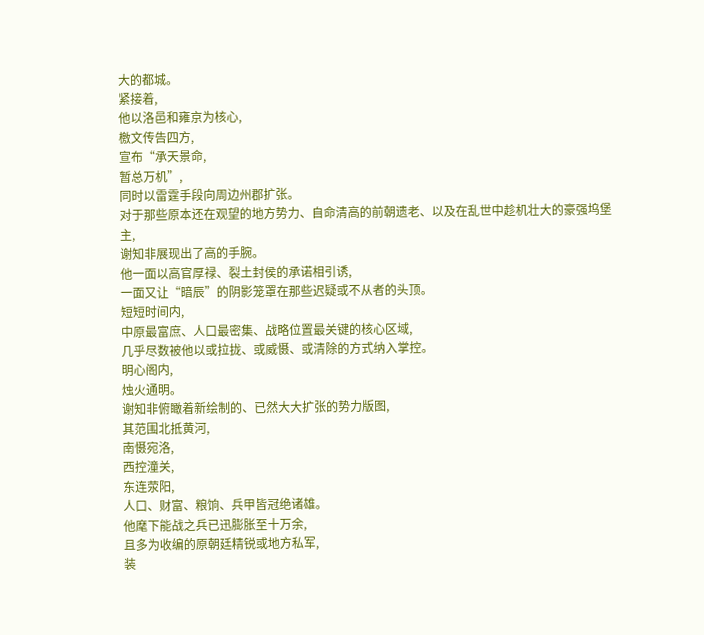大的都城。
紧接着,
他以洛邑和雍京为核心,
檄文传告四方,
宣布“承天景命,
暂总万机”,
同时以雷霆手段向周边州郡扩张。
对于那些原本还在观望的地方势力、自命清高的前朝遗老、以及在乱世中趁机壮大的豪强坞堡主,
谢知非展现出了高的手腕。
他一面以高官厚禄、裂土封侯的承诺相引诱,
一面又让“暗辰”的阴影笼罩在那些迟疑或不从者的头顶。
短短时间内,
中原最富庶、人口最密集、战略位置最关键的核心区域,
几乎尽数被他以或拉拢、或威慑、或清除的方式纳入掌控。
明心阁内,
烛火通明。
谢知非俯瞰着新绘制的、已然大大扩张的势力版图,
其范围北抵黄河,
南慑宛洛,
西控潼关,
东连荥阳,
人口、财富、粮饷、兵甲皆冠绝诸雄。
他麾下能战之兵已迅膨胀至十万余,
且多为收编的原朝廷精锐或地方私军,
装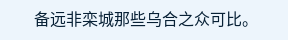备远非栾城那些乌合之众可比。